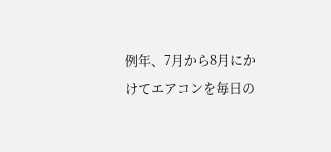例年、7月から8月にかけてエアコンを毎日の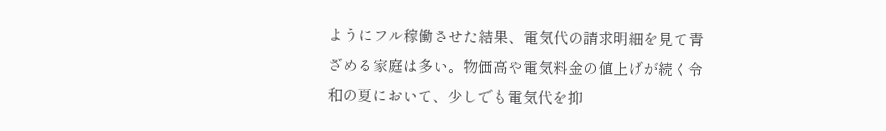ようにフル稼働させた結果、電気代の請求明細を見て青ざめる家庭は多い。物価高や電気料金の値上げが続く令和の夏において、少しでも電気代を抑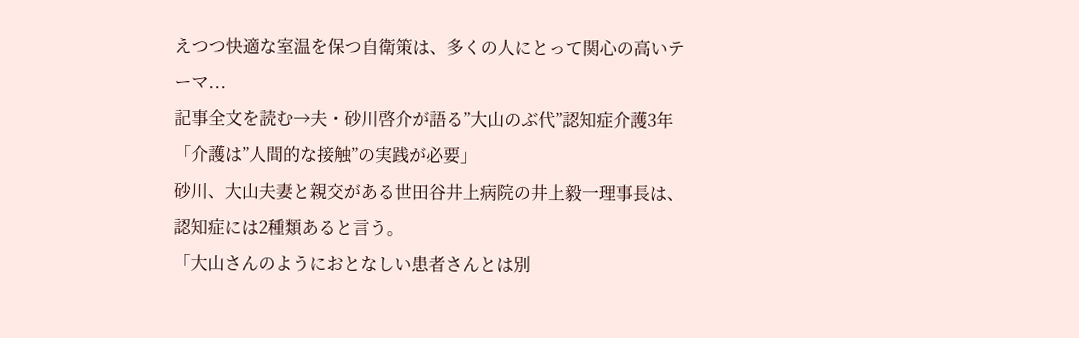えつつ快適な室温を保つ自衛策は、多くの人にとって関心の高いテーマ...
記事全文を読む→夫・砂川啓介が語る”大山のぶ代”認知症介護3年「介護は”人間的な接触”の実践が必要」
砂川、大山夫妻と親交がある世田谷井上病院の井上毅一理事長は、認知症には2種類あると言う。
「大山さんのようにおとなしい患者さんとは別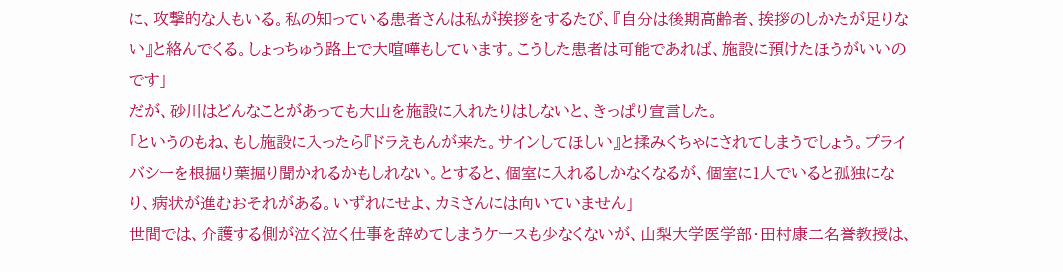に、攻撃的な人もいる。私の知っている患者さんは私が挨拶をするたび、『自分は後期高齢者、挨拶のしかたが足りない』と絡んでくる。しょっちゅう路上で大喧嘩もしています。こうした患者は可能であれば、施設に預けたほうがいいのです」
だが、砂川はどんなことがあっても大山を施設に入れたりはしないと、きっぱり宣言した。
「というのもね、もし施設に入ったら『ドラえもんが来た。サインしてほしい』と揉みくちゃにされてしまうでしょう。プライバシーを根掘り葉掘り聞かれるかもしれない。とすると、個室に入れるしかなくなるが、個室に1人でいると孤独になり、病状が進むおそれがある。いずれにせよ、カミさんには向いていません」
世間では、介護する側が泣く泣く仕事を辞めてしまうケースも少なくないが、山梨大学医学部・田村康二名誉教授は、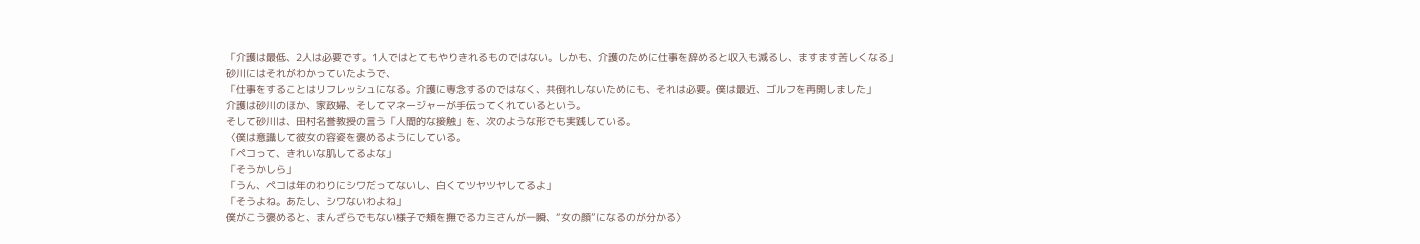「介護は最低、2人は必要です。1人ではとてもやりきれるものではない。しかも、介護のために仕事を辞めると収入も減るし、ますます苦しくなる」
砂川にはそれがわかっていたようで、
「仕事をすることはリフレッシュになる。介護に専念するのではなく、共倒れしないためにも、それは必要。僕は最近、ゴルフを再開しました」
介護は砂川のほか、家政婦、そしてマネージャーが手伝ってくれているという。
そして砂川は、田村名誉教授の言う「人間的な接触」を、次のような形でも実践している。
〈僕は意識して彼女の容姿を褒めるようにしている。
「ペコって、きれいな肌してるよな」
「そうかしら」
「うん、ペコは年のわりにシワだってないし、白くてツヤツヤしてるよ」
「そうよね。あたし、シワないわよね」
僕がこう褒めると、まんざらでもない様子で頬を撫でるカミさんが一瞬、“女の顔”になるのが分かる〉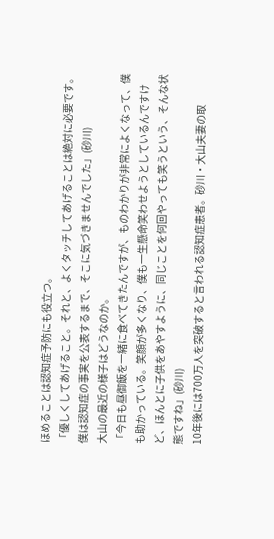ほめることは認知症予防にも役立つ。
「優しくしてあげること。それと、よくタッチしてあげることは絶対に必要です。僕は認知症の事実を公表するまで、そこに気づきませんでした」(砂川)
大山の最近の様子はどうなのか。
「今日も昼御飯を一緒に食べてきたんですが、ものわかりが非常によくなって、僕も助かっている。笑顔が多くなり、僕も一生懸命笑わせようとしているんですけど、ほんとに子供をあやすように、同じことを何回やっても笑うという、そんな状態ですね」(砂川)
10年後には700万人を突破すると言われる認知症患者。砂川・大山夫妻の取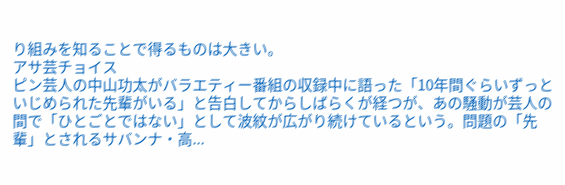り組みを知ることで得るものは大きい。
アサ芸チョイス
ピン芸人の中山功太がバラエティー番組の収録中に語った「10年間ぐらいずっといじめられた先輩がいる」と告白してからしばらくが経つが、あの騒動が芸人の間で「ひとごとではない」として波紋が広がり続けているという。問題の「先輩」とされるサバンナ・高...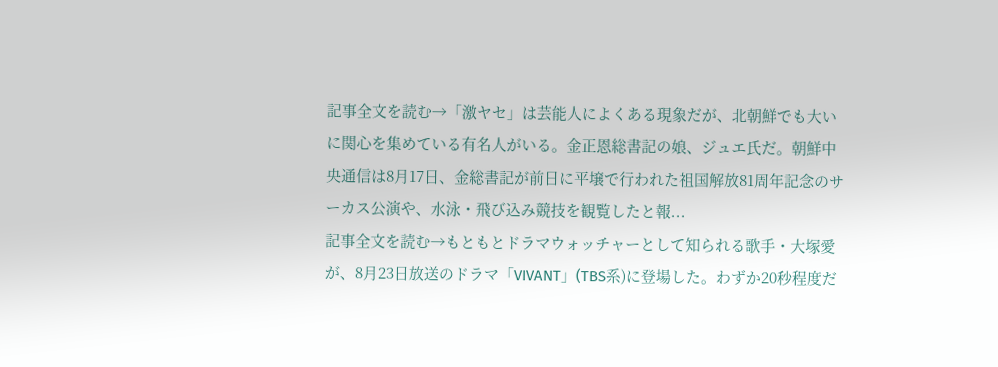記事全文を読む→「激ヤセ」は芸能人によくある現象だが、北朝鮮でも大いに関心を集めている有名人がいる。金正恩総書記の娘、ジュエ氏だ。朝鮮中央通信は8月17日、金総書記が前日に平壌で行われた祖国解放81周年記念のサーカス公演や、水泳・飛び込み競技を観覧したと報...
記事全文を読む→もともとドラマウォッチャーとして知られる歌手・大塚愛が、8月23日放送のドラマ「VIVANT」(TBS系)に登場した。わずか20秒程度だ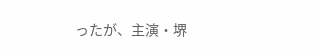ったが、主演・堺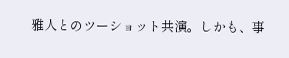雅人とのツーショット共演。しかも、事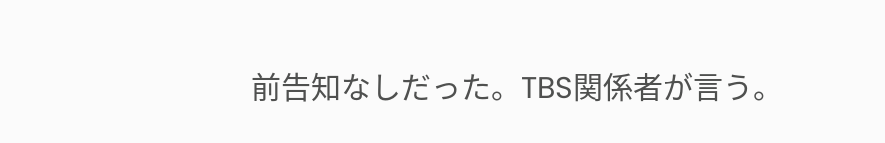前告知なしだった。TBS関係者が言う。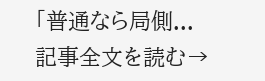「普通なら局側...
記事全文を読む→